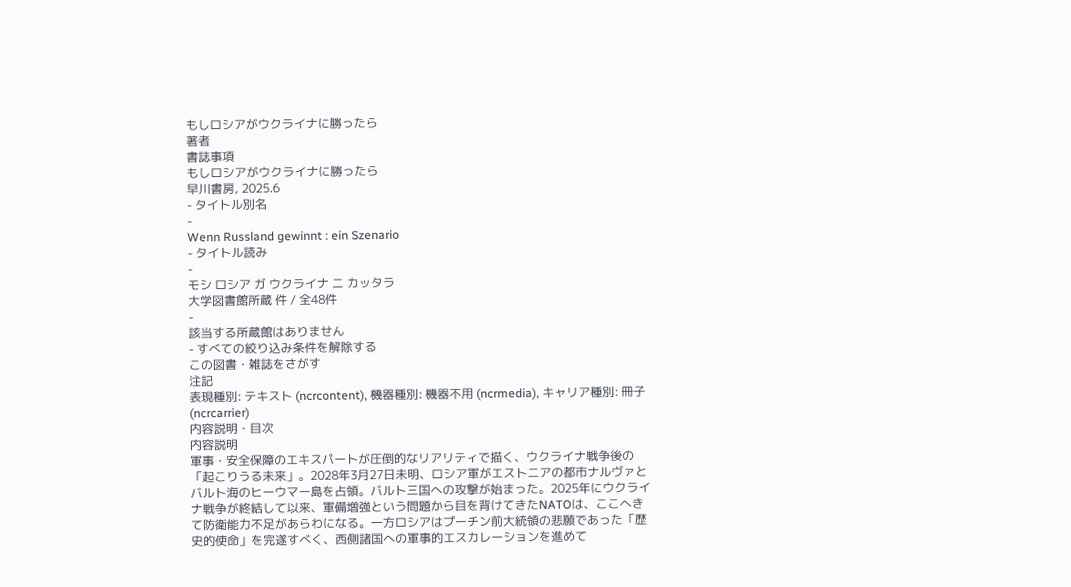もしロシアがウクライナに勝ったら
著者
書誌事項
もしロシアがウクライナに勝ったら
早川書房, 2025.6
- タイトル別名
-
Wenn Russland gewinnt : ein Szenario
- タイトル読み
-
モシ ロシア ガ ウクライナ ニ カッタラ
大学図書館所蔵 件 / 全48件
-
該当する所蔵館はありません
- すべての絞り込み条件を解除する
この図書・雑誌をさがす
注記
表現種別: テキスト (ncrcontent), 機器種別: 機器不用 (ncrmedia), キャリア種別: 冊子 (ncrcarrier)
内容説明・目次
内容説明
軍事・安全保障のエキスパートが圧倒的なリアリティで描く、ウクライナ戦争後の「起こりうる未来」。2028年3月27日未明、ロシア軍がエストニアの都市ナルヴァとバルト海のヒーウマー島を占領。バルト三国への攻撃が始まった。2025年にウクライナ戦争が終結して以来、軍備増強という問題から目を背けてきたNATOは、ここへきて防衛能力不足があらわになる。一方ロシアはプーチン前大統領の悲願であった「歴史的使命」を完遂すべく、西側諸国への軍事的エスカレーションを進めて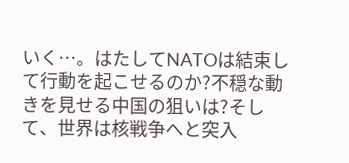いく…。はたしてNATOは結束して行動を起こせるのか?不穏な動きを見せる中国の狙いは?そして、世界は核戦争へと突入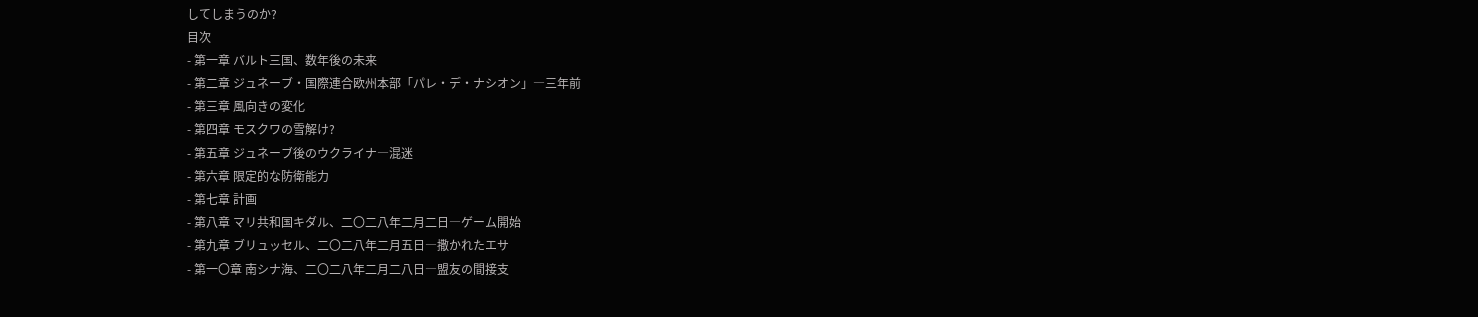してしまうのか?
目次
- 第一章 バルト三国、数年後の未来
- 第二章 ジュネーブ・国際連合欧州本部「パレ・デ・ナシオン」―三年前
- 第三章 風向きの変化
- 第四章 モスクワの雪解け?
- 第五章 ジュネーブ後のウクライナ―混迷
- 第六章 限定的な防衛能力
- 第七章 計画
- 第八章 マリ共和国キダル、二〇二八年二月二日―ゲーム開始
- 第九章 ブリュッセル、二〇二八年二月五日―撒かれたエサ
- 第一〇章 南シナ海、二〇二八年二月二八日―盟友の間接支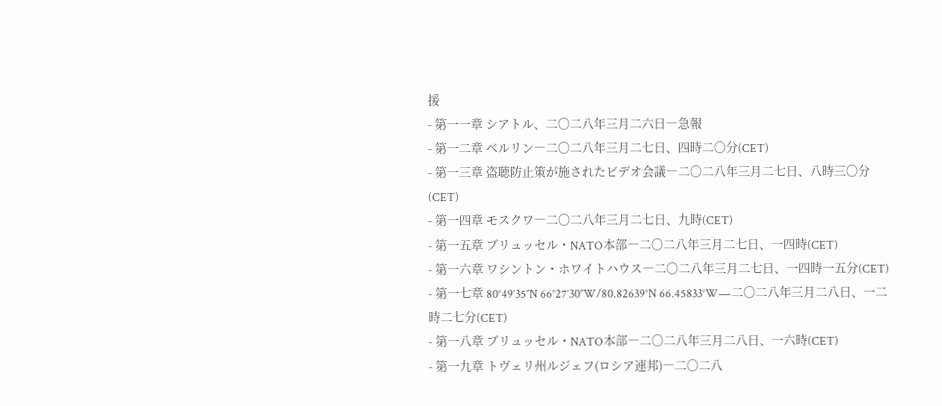援
- 第一一章 シアトル、二〇二八年三月二六日―急報
- 第一二章 ベルリン―二〇二八年三月二七日、四時二〇分(CET)
- 第一三章 盗聴防止策が施されたビデオ会議―二〇二八年三月二七日、八時三〇分(CET)
- 第一四章 モスクワ―二〇二八年三月二七日、九時(CET)
- 第一五章 ブリュッセル・NATO本部―二〇二八年三月二七日、一四時(CET)
- 第一六章 ワシントン・ホワイトハウス―二〇二八年三月二七日、一四時一五分(CET)
- 第一七章 80°49′35″N 66°27′30″W/80.82639°N 66.45833°W―二〇二八年三月二八日、一二時二七分(CET)
- 第一八章 ブリュッセル・NATO本部―二〇二八年三月二八日、一六時(CET)
- 第一九章 トヴェリ州ルジェフ(ロシア連邦)―二〇二八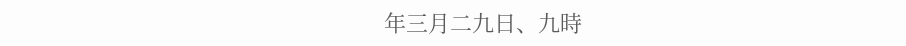年三月二九日、九時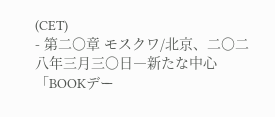(CET)
- 第二〇章 モスクワ/北京、二〇二八年三月三〇日―新たな中心
「BOOKデー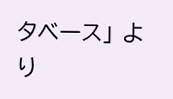タベース」 より